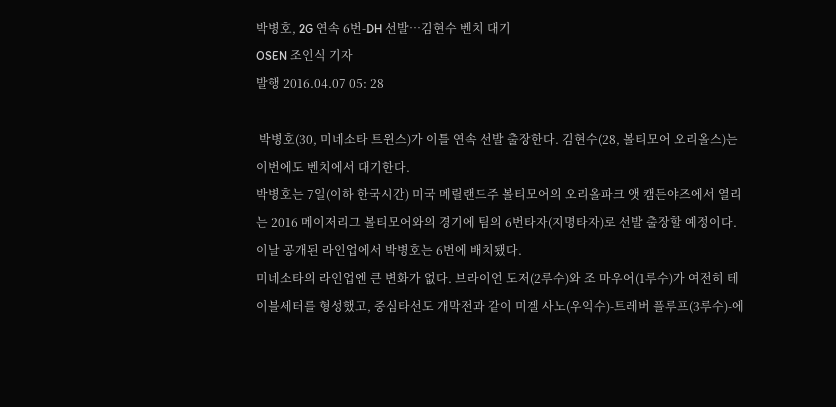박병호, 2G 연속 6번-DH 선발…김현수 벤치 대기
OSEN 조인식 기자
발행 2016.04.07 05: 28

 박병호(30, 미네소타 트윈스)가 이틀 연속 선발 출장한다. 김현수(28, 볼티모어 오리올스)는 이번에도 벤치에서 대기한다.
박병호는 7일(이하 한국시간) 미국 메릴랜드주 볼티모어의 오리올파크 앳 캠든야즈에서 열리는 2016 메이저리그 볼티모어와의 경기에 팀의 6번타자(지명타자)로 선발 출장할 예정이다. 이날 공개된 라인업에서 박병호는 6번에 배치됐다.
미네소타의 라인업엔 큰 변화가 없다. 브라이언 도저(2루수)와 조 마우어(1루수)가 여전히 테이블세터를 형성했고, 중심타선도 개막전과 같이 미겔 사노(우익수)-트레버 플루프(3루수)-에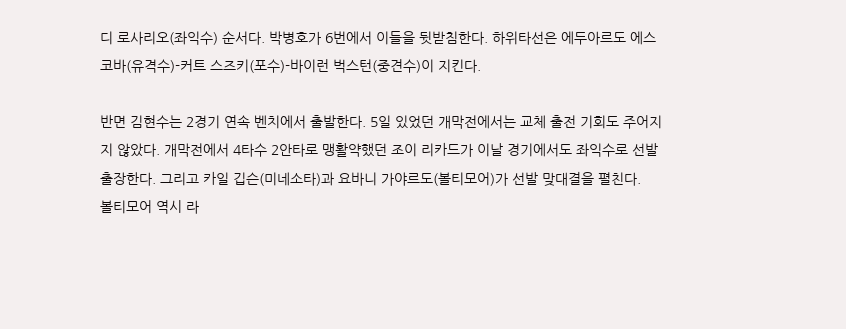디 로사리오(좌익수) 순서다. 박병호가 6번에서 이들을 뒷받침한다. 하위타선은 에두아르도 에스코바(유격수)-커트 스즈키(포수)-바이런 벅스턴(중견수)이 지킨다.

반면 김현수는 2경기 연속 벤치에서 출발한다. 5일 있었던 개막전에서는 교체 출전 기회도 주어지지 않았다. 개막전에서 4타수 2안타로 맹활약했던 조이 리카드가 이날 경기에서도 좌익수로 선발 출장한다. 그리고 카일 깁슨(미네소타)과 요바니 가야르도(볼티모어)가 선발 맞대결을 펼친다.
볼티모어 역시 라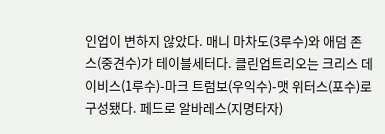인업이 변하지 않았다. 매니 마차도(3루수)와 애덤 존스(중견수)가 테이블세터다. 클린업트리오는 크리스 데이비스(1루수)-마크 트럼보(우익수)-맷 위터스(포수)로 구성됐다. 페드로 알바레스(지명타자)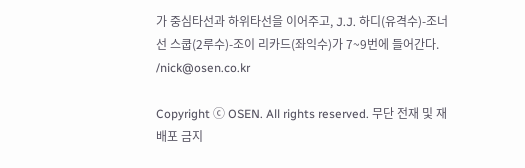가 중심타선과 하위타선을 이어주고, J.J. 하디(유격수)-조너선 스쿱(2루수)-조이 리카드(좌익수)가 7~9번에 들어간다. /nick@osen.co.kr

Copyright ⓒ OSEN. All rights reserved. 무단 전재 및 재배포 금지